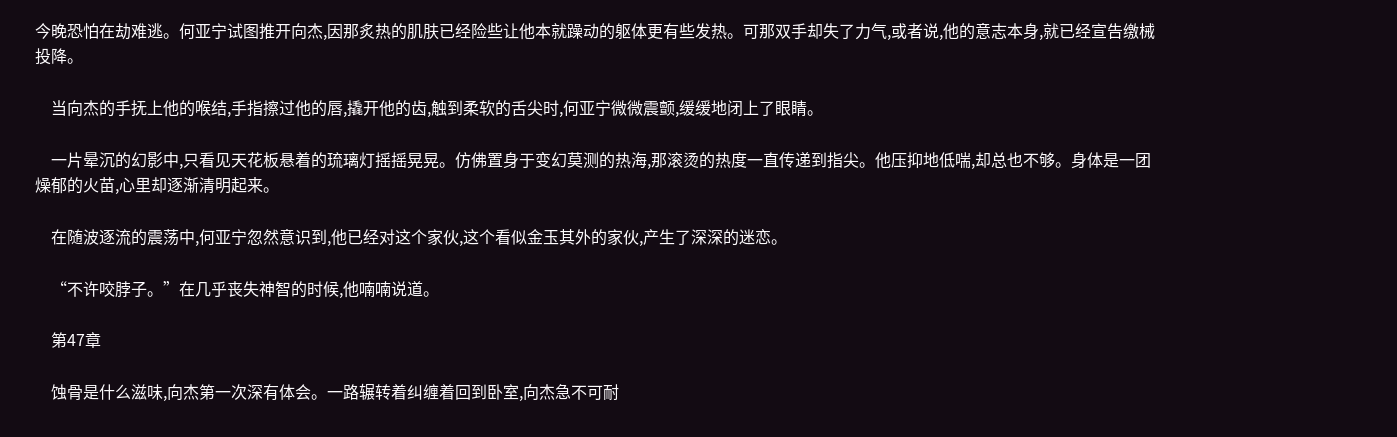今晚恐怕在劫难逃。何亚宁试图推开向杰,因那炙热的肌肤已经险些让他本就躁动的躯体更有些发热。可那双手却失了力气,或者说,他的意志本身,就已经宣告缴械投降。

    当向杰的手抚上他的喉结,手指擦过他的唇,撬开他的齿,触到柔软的舌尖时,何亚宁微微震颤,缓缓地闭上了眼睛。

    一片晕沉的幻影中,只看见天花板悬着的琉璃灯摇摇晃晃。仿佛置身于变幻莫测的热海,那滚烫的热度一直传递到指尖。他压抑地低喘,却总也不够。身体是一团燥郁的火苗,心里却逐渐清明起来。

    在随波逐流的震荡中,何亚宁忽然意识到,他已经对这个家伙,这个看似金玉其外的家伙,产生了深深的迷恋。

    “不许咬脖子。”在几乎丧失神智的时候,他喃喃说道。

    第47章

    蚀骨是什么滋味,向杰第一次深有体会。一路辗转着纠缠着回到卧室,向杰急不可耐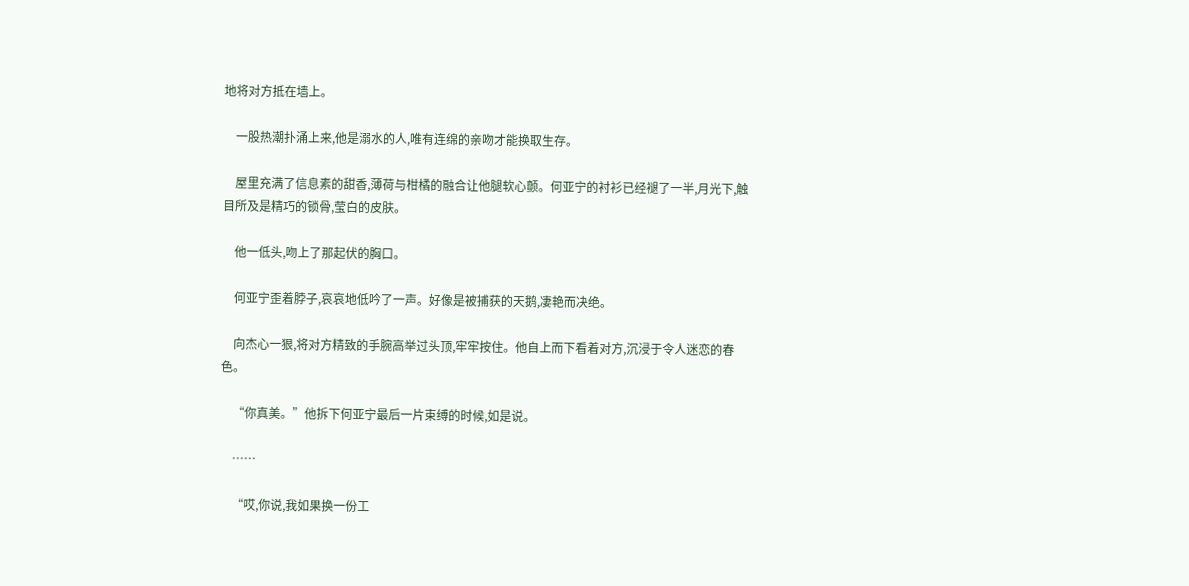地将对方抵在墙上。

    一股热潮扑涌上来,他是溺水的人,唯有连绵的亲吻才能换取生存。

    屋里充满了信息素的甜香,薄荷与柑橘的融合让他腿软心颤。何亚宁的衬衫已经褪了一半,月光下,触目所及是精巧的锁骨,莹白的皮肤。

    他一低头,吻上了那起伏的胸口。

    何亚宁歪着脖子,哀哀地低吟了一声。好像是被捕获的天鹅,凄艳而决绝。

    向杰心一狠,将对方精致的手腕高举过头顶,牢牢按住。他自上而下看着对方,沉浸于令人迷恋的春色。

    “你真美。”他拆下何亚宁最后一片束缚的时候,如是说。

    ……

    “哎,你说,我如果换一份工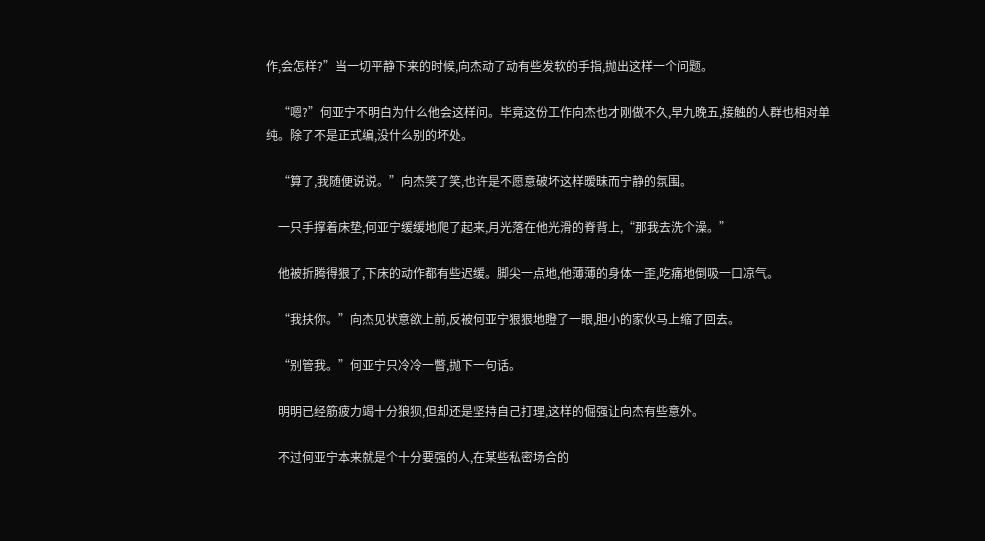作,会怎样?”当一切平静下来的时候,向杰动了动有些发软的手指,抛出这样一个问题。

    “嗯?”何亚宁不明白为什么他会这样问。毕竟这份工作向杰也才刚做不久,早九晚五,接触的人群也相对单纯。除了不是正式编,没什么别的坏处。

    “算了,我随便说说。”向杰笑了笑,也许是不愿意破坏这样暧昧而宁静的氛围。

    一只手撑着床垫,何亚宁缓缓地爬了起来,月光落在他光滑的脊背上,“那我去洗个澡。”

    他被折腾得狠了,下床的动作都有些迟缓。脚尖一点地,他薄薄的身体一歪,吃痛地倒吸一口凉气。

    “我扶你。”向杰见状意欲上前,反被何亚宁狠狠地瞪了一眼,胆小的家伙马上缩了回去。

    “别管我。”何亚宁只冷冷一瞥,抛下一句话。

    明明已经筋疲力竭十分狼狈,但却还是坚持自己打理,这样的倔强让向杰有些意外。

    不过何亚宁本来就是个十分要强的人,在某些私密场合的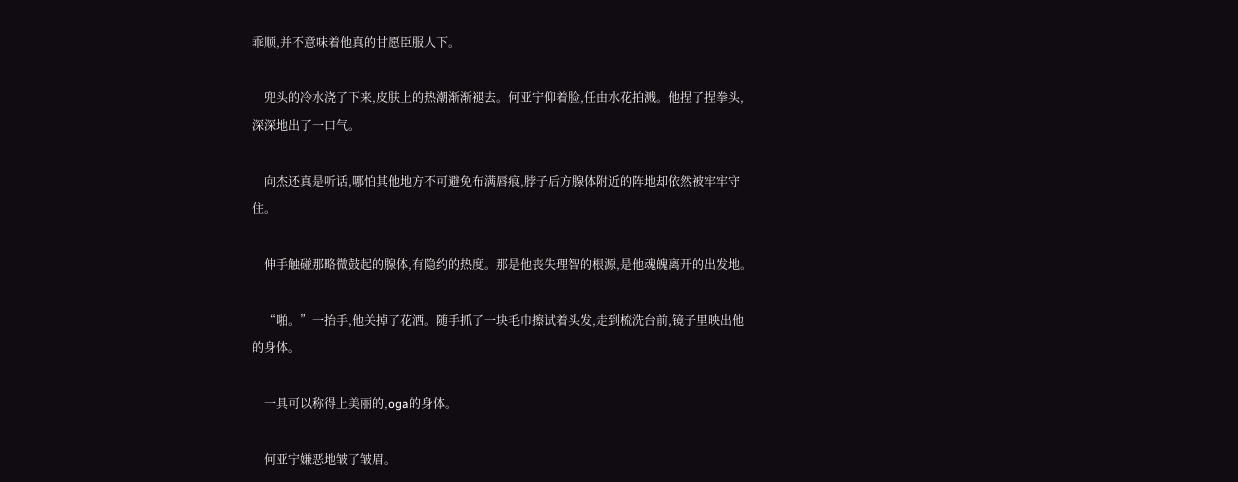乖顺,并不意味着他真的甘愿臣服人下。

    兜头的冷水浇了下来,皮肤上的热潮渐渐褪去。何亚宁仰着脸,任由水花拍溅。他捏了捏拳头,深深地出了一口气。

    向杰还真是听话,哪怕其他地方不可避免布满唇痕,脖子后方腺体附近的阵地却依然被牢牢守住。

    伸手触碰那略微鼓起的腺体,有隐约的热度。那是他丧失理智的根源,是他魂魄离开的出发地。

    “啪。”一抬手,他关掉了花洒。随手抓了一块毛巾擦试着头发,走到梳洗台前,镜子里映出他的身体。

    一具可以称得上美丽的,oga的身体。

    何亚宁嫌恶地皱了皱眉。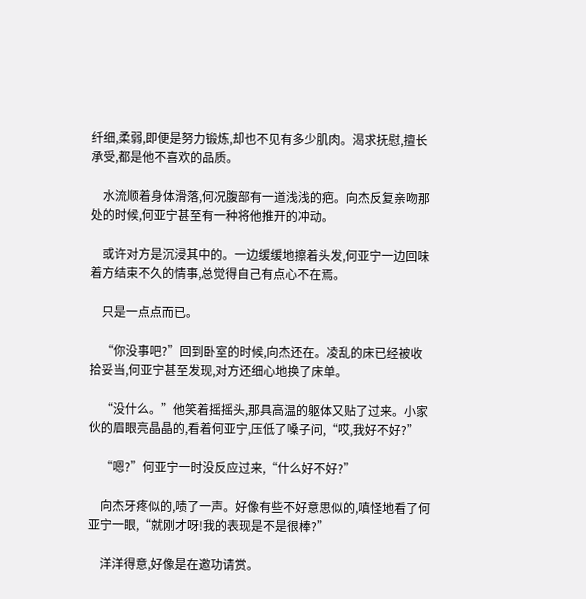纤细,柔弱,即便是努力锻炼,却也不见有多少肌肉。渴求抚慰,擅长承受,都是他不喜欢的品质。

    水流顺着身体滑落,何况腹部有一道浅浅的疤。向杰反复亲吻那处的时候,何亚宁甚至有一种将他推开的冲动。

    或许对方是沉浸其中的。一边缓缓地擦着头发,何亚宁一边回味着方结束不久的情事,总觉得自己有点心不在焉。

    只是一点点而已。

    “你没事吧?”回到卧室的时候,向杰还在。凌乱的床已经被收拾妥当,何亚宁甚至发现,对方还细心地换了床单。

    “没什么。”他笑着摇摇头,那具高温的躯体又贴了过来。小家伙的眉眼亮晶晶的,看着何亚宁,压低了嗓子问,“哎,我好不好?”

    “嗯?”何亚宁一时没反应过来,“什么好不好?”

    向杰牙疼似的,啧了一声。好像有些不好意思似的,嗔怪地看了何亚宁一眼,“就刚才呀!我的表现是不是很棒?”

    洋洋得意,好像是在邀功请赏。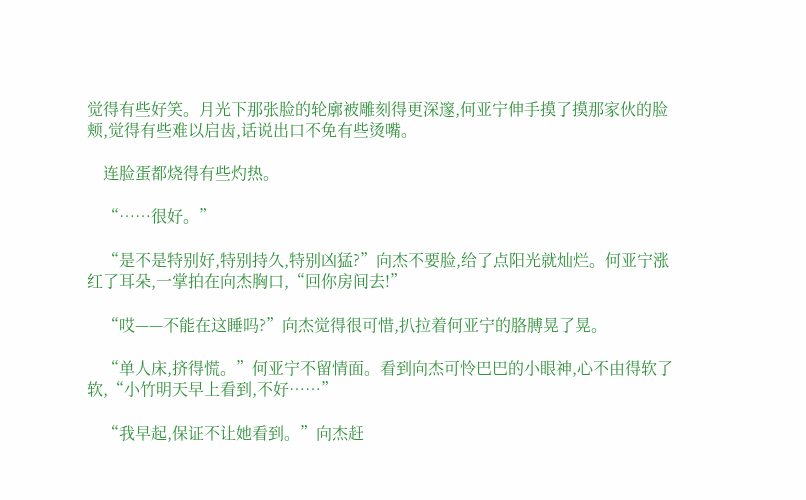觉得有些好笑。月光下那张脸的轮廓被雕刻得更深邃,何亚宁伸手摸了摸那家伙的脸颊,觉得有些难以启齿,话说出口不免有些烫嘴。

    连脸蛋都烧得有些灼热。

    “……很好。”

    “是不是特别好,特别持久,特别凶猛?”向杰不要脸,给了点阳光就灿烂。何亚宁涨红了耳朵,一掌拍在向杰胸口,“回你房间去!”

    “哎——不能在这睡吗?”向杰觉得很可惜,扒拉着何亚宁的胳膊晃了晃。

    “单人床,挤得慌。”何亚宁不留情面。看到向杰可怜巴巴的小眼神,心不由得软了软,“小竹明天早上看到,不好……”

    “我早起,保证不让她看到。”向杰赶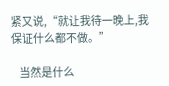紧又说,“就让我待一晚上,我保证什么都不做。”

    当然是什么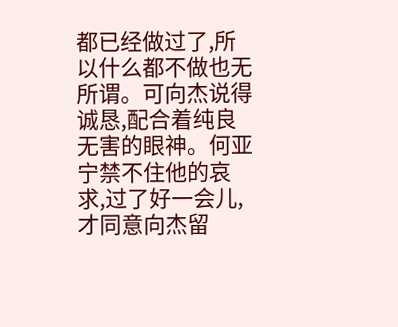都已经做过了,所以什么都不做也无所谓。可向杰说得诚恳,配合着纯良无害的眼神。何亚宁禁不住他的哀求,过了好一会儿,才同意向杰留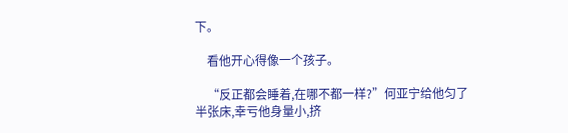下。

    看他开心得像一个孩子。

    “反正都会睡着,在哪不都一样?”何亚宁给他匀了半张床,幸亏他身量小,挤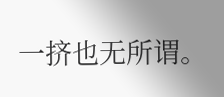一挤也无所谓。